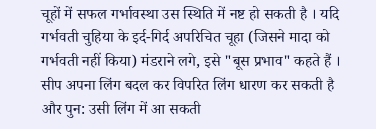चूहों में सफल गर्भावस्था उस स्थिति में नष्ट हो सकती है । यदि गर्भवती चुहिया के इर्द-गिर्द अपरिचित चूहा (जिसने मादा को गर्भवती नहीं किया) मंडराने लगे, इसे "बूस प्रभाव" कहते हैं ।
सीप अपना लिंग बदल कर विपरित लिंग धारण कर सकती है और पुन: उसी लिंग में आ सकती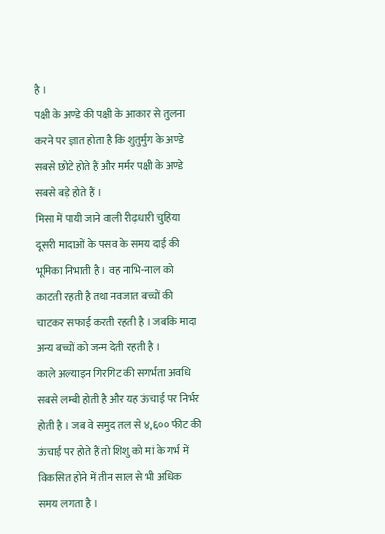है ।
पक्षी के अण्डे की पक्षी के आकार से तुलना करने पर ज्ञात होता है कि शुतुर्मुग के अण्डे सबसे छोटे होते हैं और मर्मर पक्षी के अण्डे सबसे बड़े होते हैं ।
मिसा में पायी जाने वाली रीढ़धारी चुहिया दूसरी मादाओं के पसव के समय दाई की भूमिका निभाती है । वह नाभि-नाल को काटती रहती है तथा नवजात बच्चों की चाटकर सफाई करती रहती है । जबकि मादा अन्य बच्चों को जन्म देती रहती है ।
काले अल्याइन गिरगिट की सगर्भता अवधि सबसे लम्बी होती है और यह ऊंचाई पर निर्भर होती है । जब वे समुद तल से ४,६०० फीट की ऊंचाई पर होते हैं तो शिशु को मां के गर्भ में विकसित होने में तीन साल से भी अधिक समय लगता है ।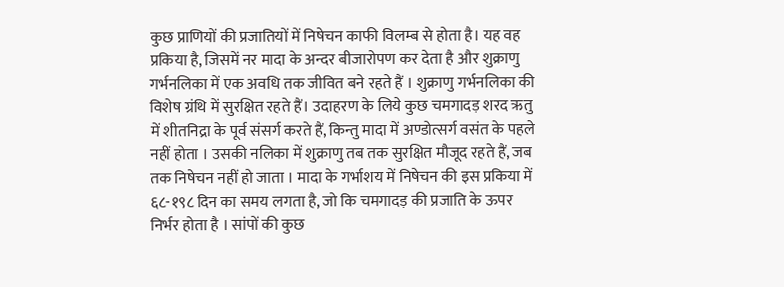कुछ प्राणियों की प्रजातियों में निषेचन काफी विलम्ब से होता है। यह वह प्रकिया है, जिसमें नर मादा के अन्दर बीजारोपण कर देता है और शुक्राणु गर्भनलिका में एक अवधि तक जीवित बने रहते हैं । शुक्राणु गर्भनलिका की विशेष ग्रंथि में सुरक्षित रहते हैं। उदाहरण के लिये कुछ चमगादड़ शरद ऋतु में शीतनिद्रा के पूर्व संसर्ग करते हैं, किन्तु मादा में अण्डोत्सर्ग वसंत के पहले नहीं होता । उसकी नलिका में शुक्राणु तब तक सुरक्षित मौजूद रहते हैं, जब तक निषेचन नहीं हो जाता । मादा के गर्भाशय में निषेचन की इस प्रकिया में ६८-१९८ दिन का समय लगता है, जो कि चमगादड़ की प्रजाति के ऊपर निर्भर होता है । सांपों की कुछ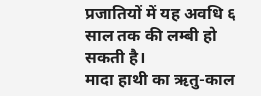प्रजातियों में यह अवधि ६ साल तक की लम्बी हो सकती है।
मादा हाथी का ऋतु-काल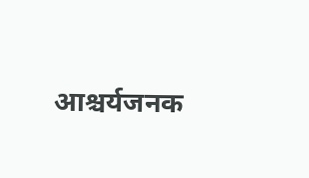आश्चर्यजनक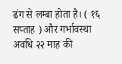ढंग से लम्बा होता है। ( १६ सप्ताह ) और गर्भावस्था अवधि २२ माह की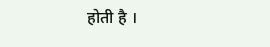होती है ।